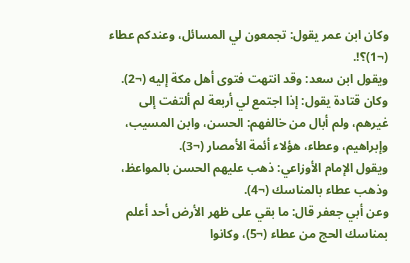وكان ابن عمر يقول: تجمعون لي المسائل، وعندكم عطاء (¬1)؟!.
ويقول ابن سعد: وقد انتهت فتوى أهل مكة إليه (¬2).
وكان قتادة يقول: إذا اجتمع لي أربعة لم ألتفت إلى غيرهم، ولم أبال من خالفهم: الحسن، وابن المسيب، وإبراهيم، وعطاء، هؤلاء أئمة الأمصار (¬3).
ويقول الإمام الأوزاعي: ذهب عليهم الحسن بالمواعظ، وذهب عطاء بالمناسك (¬4).
وعن أبي جعفر قال: ما بقي على ظهر الأرض أحد أعلم بمناسك الحج من عطاء (¬5)، وكانوا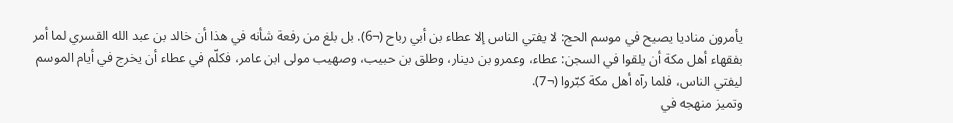يأمرون مناديا يصيح في موسم الحج: لا يفتي الناس إلا عطاء بن أبي رباح (¬6). بل بلغ من رفعة شأنه في هذا أن خالد بن عبد الله القسري لما أمر بفقهاء أهل مكة أن يلقوا في السجن: عطاء، وعمرو بن دينار، وطلق بن حبيب، وصهيب مولى ابن عامر، فكلّم في عطاء أن يخرج في أيام الموسم ليفتي الناس، فلما رآه أهل مكة كبّروا (¬7).
وتميز منهجه في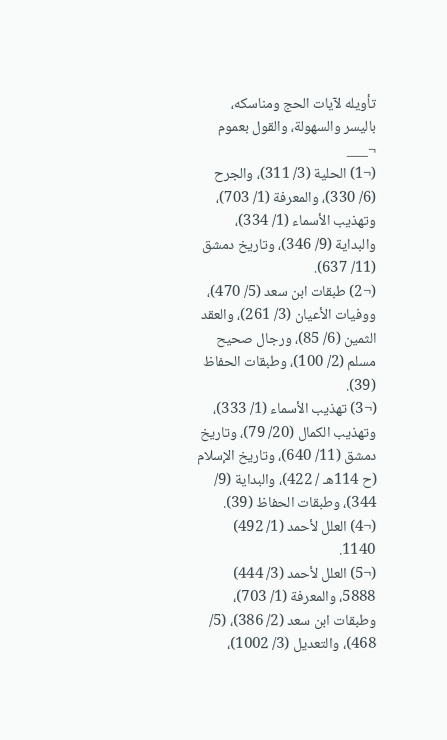تأويله لآيات الحج ومناسكه، باليسر والسهولة، والقول بعموم
¬___
(¬1) الحلية (3/ 311)، والجرح (6/ 330)، والمعرفة (1/ 703)، وتهذيب الأسماء (1/ 334)، والبداية (9/ 346)، وتاريخ دمشق (11/ 637).
(¬2) طبقات ابن سعد (5/ 470)، ووفيات الأعيان (3/ 261)، والعقد الثمين (6/ 85)، ورجال صحيح مسلم (2/ 100)، وطبقات الحفاظ (39).
(¬3) تهذيب الأسماء (1/ 333)، وتهذيب الكمال (20/ 79)، وتاريخ دمشق (11/ 640)، وتاريخ الإسلام (ح 114هـ / 422)، والبداية (9/ 344)، وطبقات الحفاظ (39).
(¬4) العلل لأحمد (1/ 492) 1140.
(¬5) العلل لأحمد (3/ 444) 5888، والمعرفة (1/ 703)، وطبقات ابن سعد (2/ 386)، (5/ 468)، والتعديل (3/ 1002)،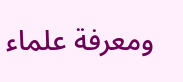ومعرفة علماء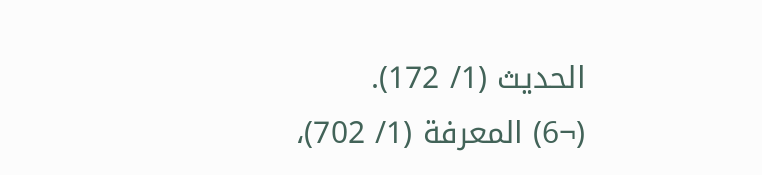الحديث (1/ 172).
(¬6) المعرفة (1/ 702)،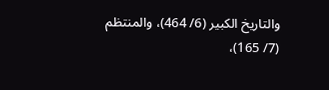والتاريخ الكبير (6/ 464)، والمنتظم (7/ 165)،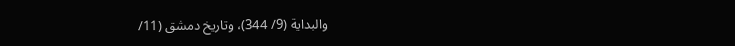والبداية (9/ 344)، وتاريخ دمشق (11/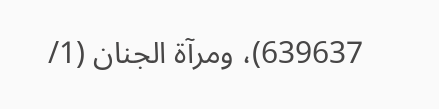639637)، ومرآة الجنان (1/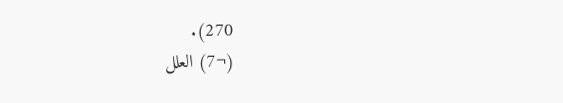270).
(¬7) العلل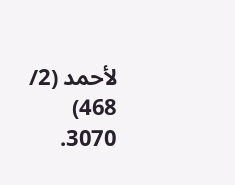لأحمد (2/ 468) 3070.